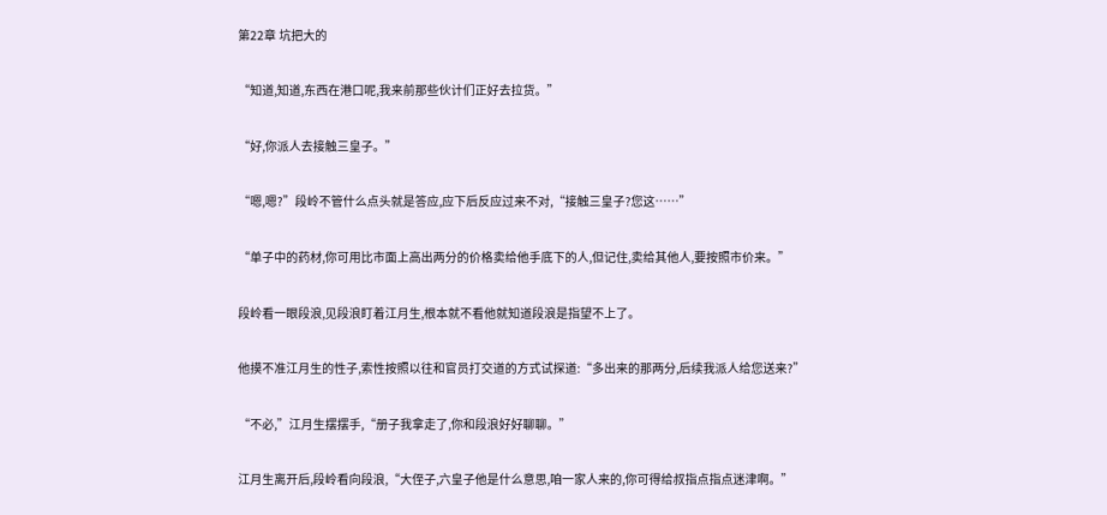第22章 坑把大的

“知道,知道,东西在港口呢,我来前那些伙计们正好去拉货。”

“好,你派人去接触三皇子。”

“嗯,嗯?”段岭不管什么点头就是答应,应下后反应过来不对,“接触三皇子?您这……”

“单子中的药材,你可用比市面上高出两分的价格卖给他手底下的人,但记住,卖给其他人,要按照市价来。”

段岭看一眼段浪,见段浪盯着江月生,根本就不看他就知道段浪是指望不上了。

他摸不准江月生的性子,索性按照以往和官员打交道的方式试探道:“多出来的那两分,后续我派人给您送来?”

“不必,”江月生摆摆手,“册子我拿走了,你和段浪好好聊聊。”

江月生离开后,段岭看向段浪,“大侄子,六皇子他是什么意思,咱一家人来的,你可得给叔指点指点迷津啊。”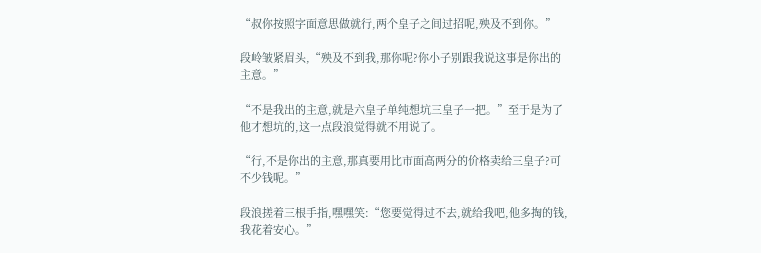“叔你按照字面意思做就行,两个皇子之间过招呢,殃及不到你。”

段岭皱紧眉头,“殃及不到我,那你呢?你小子别跟我说这事是你出的主意。”

“不是我出的主意,就是六皇子单纯想坑三皇子一把。”至于是为了他才想坑的,这一点段浪觉得就不用说了。

“行,不是你出的主意,那真要用比市面高两分的价格卖给三皇子?可不少钱呢。”

段浪搓着三根手指,嘿嘿笑:“您要觉得过不去,就给我吧,他多掏的钱,我花着安心。”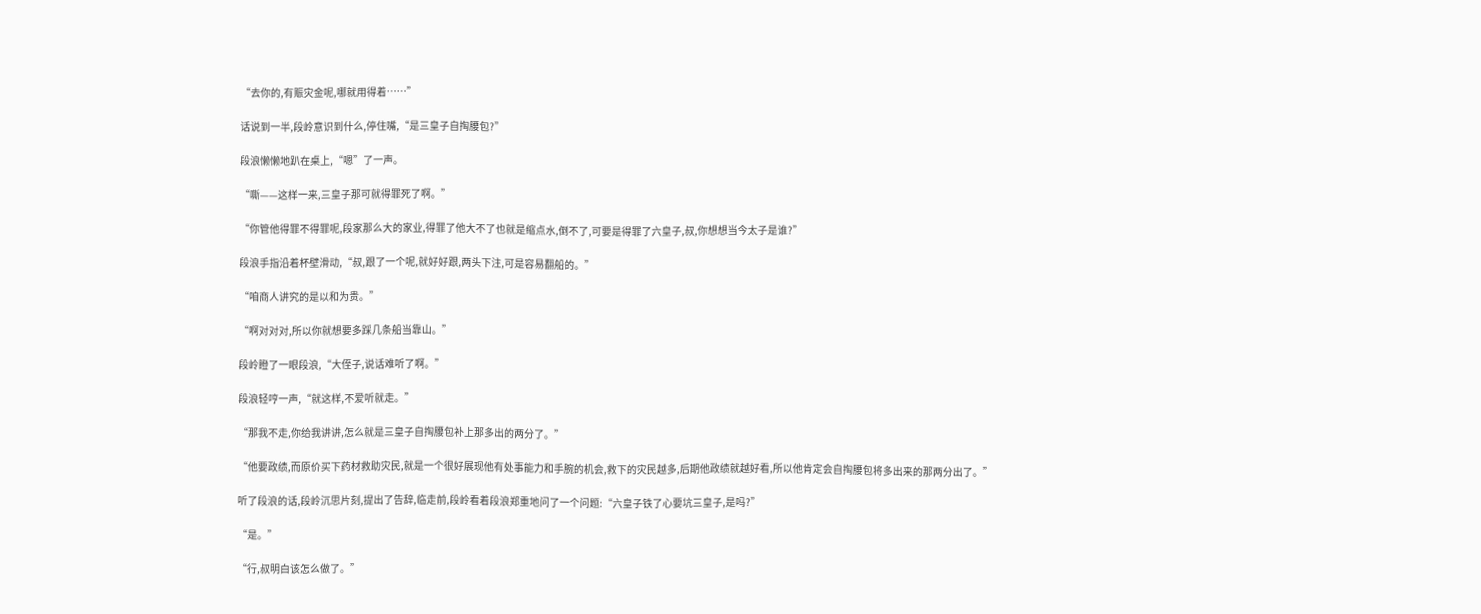“去你的,有赈灾金呢,哪就用得着……”

话说到一半,段岭意识到什么,停住嘴,“是三皇子自掏腰包?”

段浪懒懒地趴在桌上,“嗯”了一声。

“嘶——这样一来,三皇子那可就得罪死了啊。”

“你管他得罪不得罪呢,段家那么大的家业,得罪了他大不了也就是缩点水,倒不了,可要是得罪了六皇子,叔,你想想当今太子是谁?”

段浪手指沿着杯壁滑动,“叔,跟了一个呢,就好好跟,两头下注,可是容易翻船的。”

“咱商人讲究的是以和为贵。”

“啊对对对,所以你就想要多踩几条船当靠山。”

段岭瞪了一眼段浪,“大侄子,说话难听了啊。”

段浪轻哼一声,“就这样,不爱听就走。”

“那我不走,你给我讲讲,怎么就是三皇子自掏腰包补上那多出的两分了。”

“他要政绩,而原价买下药材救助灾民,就是一个很好展现他有处事能力和手腕的机会,救下的灾民越多,后期他政绩就越好看,所以他肯定会自掏腰包将多出来的那两分出了。”

听了段浪的话,段岭沉思片刻,提出了告辞,临走前,段岭看着段浪郑重地问了一个问题:“六皇子铁了心要坑三皇子,是吗?”

“是。”

“行,叔明白该怎么做了。”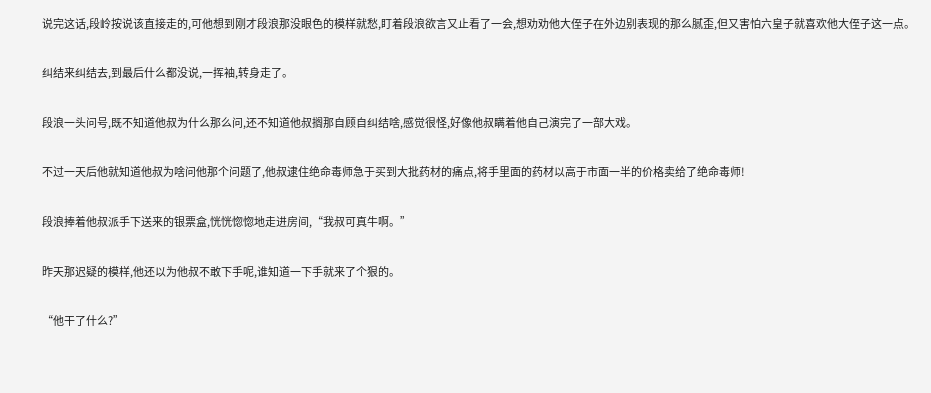说完这话,段岭按说该直接走的,可他想到刚才段浪那没眼色的模样就愁,盯着段浪欲言又止看了一会,想劝劝他大侄子在外边别表现的那么腻歪,但又害怕六皇子就喜欢他大侄子这一点。

纠结来纠结去,到最后什么都没说,一挥袖,转身走了。

段浪一头问号,既不知道他叔为什么那么问,还不知道他叔搁那自顾自纠结啥,感觉很怪,好像他叔瞒着他自己演完了一部大戏。

不过一天后他就知道他叔为啥问他那个问题了,他叔逮住绝命毒师急于买到大批药材的痛点,将手里面的药材以高于市面一半的价格卖给了绝命毒师!

段浪捧着他叔派手下送来的银票盒,恍恍惚惚地走进房间,“我叔可真牛啊。”

昨天那迟疑的模样,他还以为他叔不敢下手呢,谁知道一下手就来了个狠的。

“他干了什么?”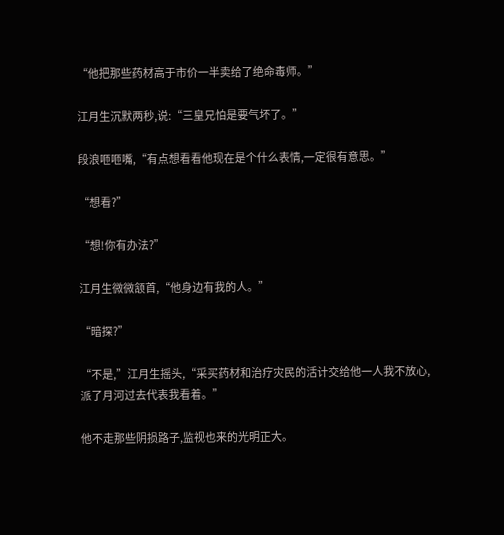“他把那些药材高于市价一半卖给了绝命毒师。”

江月生沉默两秒,说:“三皇兄怕是要气坏了。”

段浪咂咂嘴,“有点想看看他现在是个什么表情,一定很有意思。”

“想看?”

“想!你有办法?”

江月生微微颔首,“他身边有我的人。”

“暗探?”

“不是,”江月生摇头,“采买药材和治疗灾民的活计交给他一人我不放心,派了月河过去代表我看着。”

他不走那些阴损路子,监视也来的光明正大。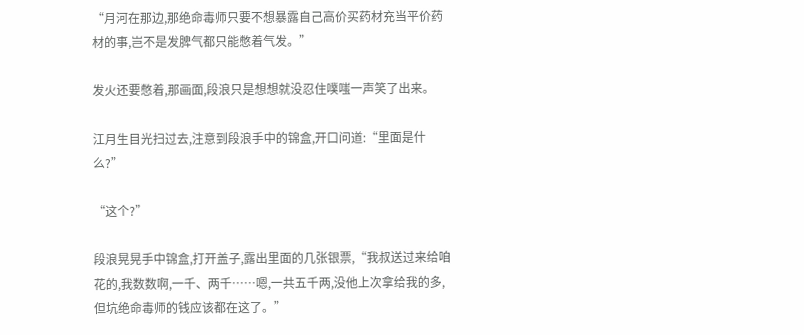“月河在那边,那绝命毒师只要不想暴露自己高价买药材充当平价药材的事,岂不是发脾气都只能憋着气发。”

发火还要憋着,那画面,段浪只是想想就没忍住噗嗤一声笑了出来。

江月生目光扫过去,注意到段浪手中的锦盒,开口问道:“里面是什么?”

“这个?”

段浪晃晃手中锦盒,打开盖子,露出里面的几张银票,“我叔送过来给咱花的,我数数啊,一千、两千……嗯,一共五千两,没他上次拿给我的多,但坑绝命毒师的钱应该都在这了。”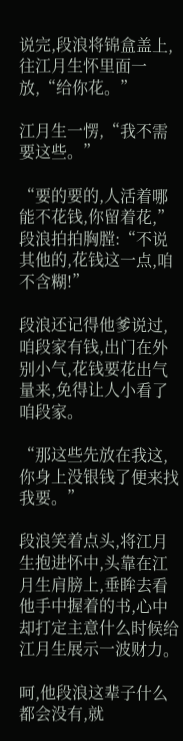说完,段浪将锦盒盖上,往江月生怀里面一放,“给你花。”

江月生一愣,“我不需要这些。”

“要的要的,人活着哪能不花钱,你留着花,”段浪拍拍胸膛:“不说其他的,花钱这一点,咱不含糊!”

段浪还记得他爹说过,咱段家有钱,出门在外别小气,花钱要花出气量来,免得让人小看了咱段家。

“那这些先放在我这,你身上没银钱了便来找我要。”

段浪笑着点头,将江月生抱进怀中,头靠在江月生肩膀上,垂眸去看他手中握着的书,心中却打定主意什么时候给江月生展示一波财力。

呵,他段浪这辈子什么都会没有,就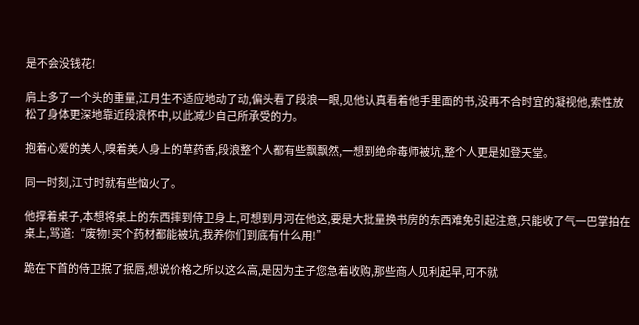是不会没钱花!

肩上多了一个头的重量,江月生不适应地动了动,偏头看了段浪一眼,见他认真看着他手里面的书,没再不合时宜的凝视他,索性放松了身体更深地靠近段浪怀中,以此减少自己所承受的力。

抱着心爱的美人,嗅着美人身上的草药香,段浪整个人都有些飘飘然,一想到绝命毒师被坑,整个人更是如登天堂。

同一时刻,江寸时就有些恼火了。

他撑着桌子,本想将桌上的东西摔到侍卫身上,可想到月河在他这,要是大批量换书房的东西难免引起注意,只能收了气一巴掌拍在桌上,骂道:“废物!买个药材都能被坑,我养你们到底有什么用!”

跪在下首的侍卫抿了抿唇,想说价格之所以这么高,是因为主子您急着收购,那些商人见利起早,可不就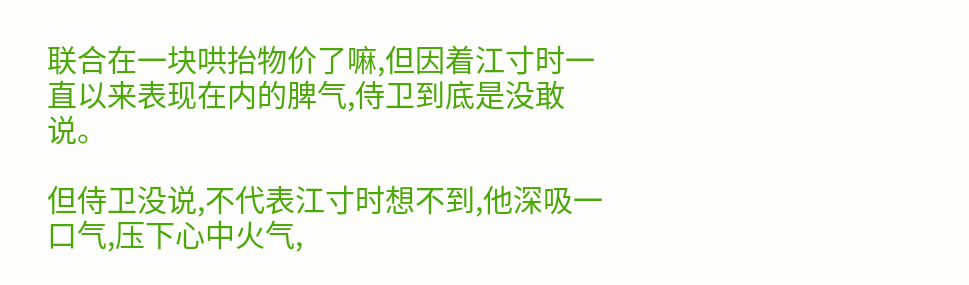联合在一块哄抬物价了嘛,但因着江寸时一直以来表现在内的脾气,侍卫到底是没敢说。

但侍卫没说,不代表江寸时想不到,他深吸一口气,压下心中火气,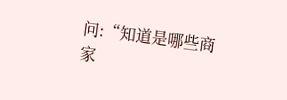问:“知道是哪些商家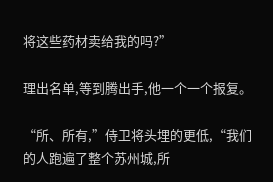将这些药材卖给我的吗?”

理出名单,等到腾出手,他一个一个报复。

“所、所有,”侍卫将头埋的更低,“我们的人跑遍了整个苏州城,所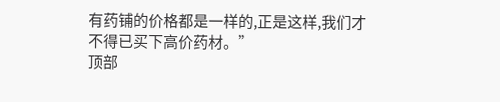有药铺的价格都是一样的,正是这样,我们才不得已买下高价药材。”
顶部